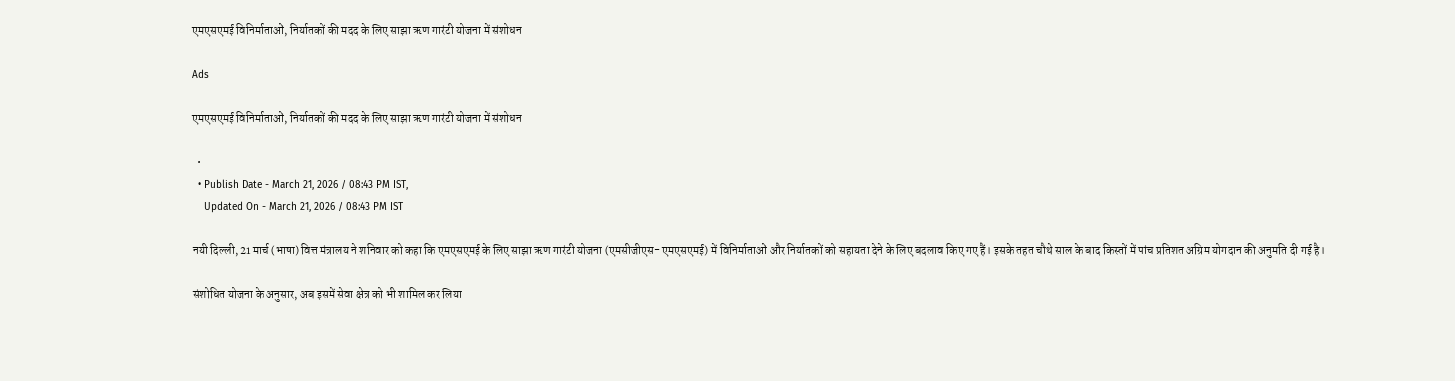एमएसएमई विनिर्माताओं, निर्यातकों की मदद के लिए साझा ऋण गारंटी योजना में संशोधन

Ads

एमएसएमई विनिर्माताओं, निर्यातकों की मदद के लिए साझा ऋण गारंटी योजना में संशोधन

  •
  • Publish Date - March 21, 2026 / 08:43 PM IST,
    Updated On - March 21, 2026 / 08:43 PM IST

नयी दिल्ली, 21 मार्च (भाषा) वित्त मंत्रालय ने शनिवार को कहा कि एमएसएमई के लिए साझा ऋण गारंटी योजना (एमसीजीएस- एमएसएमई) में विनिर्माताओं और निर्यातकों को सहायता देने के लिए बदलाव किए गए हैं। इसके तहत चौथे साल के बाद किस्तों में पांच प्रतिशत अग्रिम योगदान की अनुमति दी गई है।

संशोधित योजना के अनुसार, अब इसमें सेवा क्षेत्र को भी शामिल कर लिया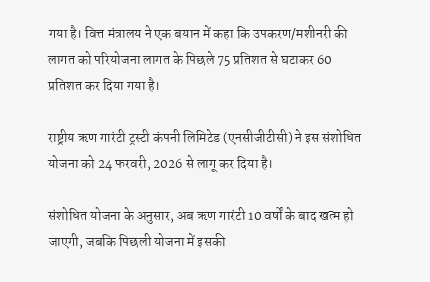गया है। वित्त मंत्रालय ने एक बयान में कहा कि उपकरण/मशीनरी की लागत को परियोजना लागत के पिछले 75 प्रतिशत से घटाकर 60 प्रतिशत कर दिया गया है।

राष्ट्रीय ऋण गारंटी ट्रस्टी कंपनी लिमिटेड (एनसीजीटीसी) ने इस संशोधित योजना को 24 फरवरी, 2026 से लागू कर दिया है।

संशोधित योजना के अनुसार, अब ऋण गारंटी 10 वर्षों के बाद खत्म हो जाएगी, जबकि पिछली योजना में इसकी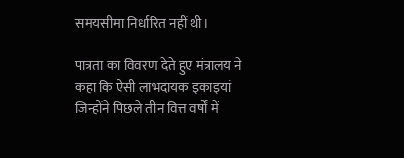समयसीमा निर्धारित नहीं थी।

पात्रता का विवरण देते हुए मंत्रालय ने कहा कि ऐसी लाभदायक इकाइयां जिन्होंने पिछले तीन वित्त वर्षों में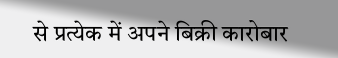से प्रत्येक में अपने बिक्री कारोबार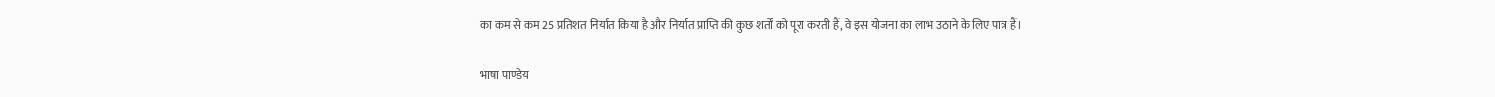का कम से कम 25 प्रतिशत निर्यात किया है और निर्यात प्राप्ति की कुछ शर्तों को पूरा करती हैं, वे इस योजना का लाभ उठाने के लिए पात्र हैं।

भाषा पाण्डेय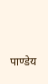पाण्डेय